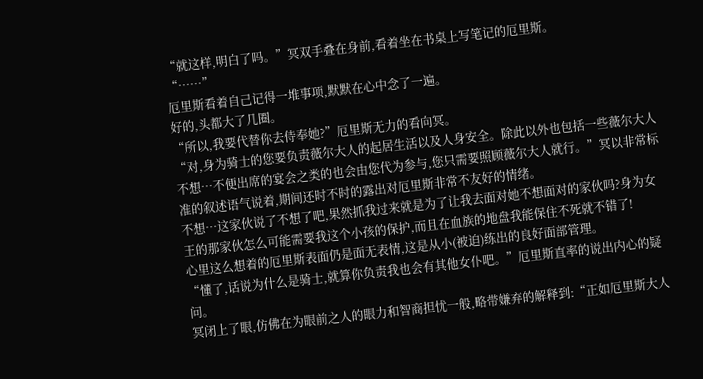“就这样,明白了吗。”冥双手叠在身前,看着坐在书桌上写笔记的厄里斯。
“……”
厄里斯看着自己记得一堆事项,默默在心中念了一遍。
好的,头都大了几圈。
“所以,我要代替你去侍奉她?”厄里斯无力的看向冥。
“对,身为骑士的您要负责薇尔大人的起居生活以及人身安全。除此以外也包括一些薇尔大人不想…不便出席的宴会之类的也会由您代为参与,您只需要照顾薇尔大人就行。”冥以非常标准的叙述语气说着,期间还时不时的露出对厄里斯非常不友好的情绪。
不想…这家伙说了不想了吧,果然抓我过来就是为了让我去面对她不想面对的家伙吗?身为女王的那家伙怎么可能需要我这个小孩的保护,而且在血族的地盘我能保住不死就不错了!
心里这么想着的厄里斯表面仍是面无表情,这是从小(被迫)练出的良好面部管理。
“懂了,话说为什么是骑士,就算你负责我也会有其他女仆吧。”厄里斯直率的说出内心的疑问。
冥闭上了眼,仿佛在为眼前之人的眼力和智商担忧一般,略带嫌弃的解释到:“正如厄里斯大人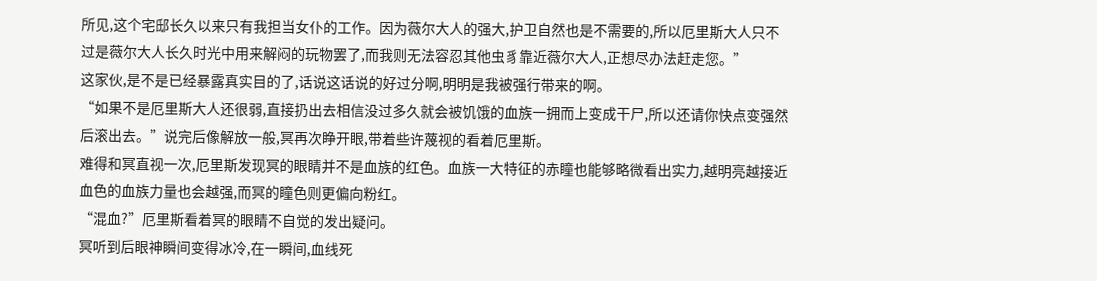所见,这个宅邸长久以来只有我担当女仆的工作。因为薇尔大人的强大,护卫自然也是不需要的,所以厄里斯大人只不过是薇尔大人长久时光中用来解闷的玩物罢了,而我则无法容忍其他虫豸靠近薇尔大人,正想尽办法赶走您。”
这家伙,是不是已经暴露真实目的了,话说这话说的好过分啊,明明是我被强行带来的啊。
“如果不是厄里斯大人还很弱,直接扔出去相信没过多久就会被饥饿的血族一拥而上变成干尸,所以还请你快点变强然后滚出去。”说完后像解放一般,冥再次睁开眼,带着些许蔑视的看着厄里斯。
难得和冥直视一次,厄里斯发现冥的眼睛并不是血族的红色。血族一大特征的赤瞳也能够略微看出实力,越明亮越接近血色的血族力量也会越强,而冥的瞳色则更偏向粉红。
“混血?”厄里斯看着冥的眼睛不自觉的发出疑问。
冥听到后眼神瞬间变得冰冷,在一瞬间,血线死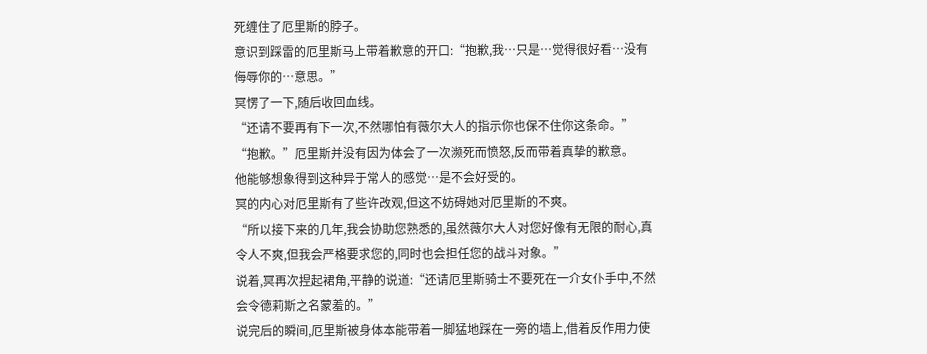死缠住了厄里斯的脖子。
意识到踩雷的厄里斯马上带着歉意的开口:“抱歉,我…只是…觉得很好看…没有侮辱你的…意思。”
冥愣了一下,随后收回血线。
“还请不要再有下一次,不然哪怕有薇尔大人的指示你也保不住你这条命。”
“抱歉。”厄里斯并没有因为体会了一次濒死而愤怒,反而带着真挚的歉意。
他能够想象得到这种异于常人的感觉…是不会好受的。
冥的内心对厄里斯有了些许改观,但这不妨碍她对厄里斯的不爽。
“所以接下来的几年,我会协助您熟悉的,虽然薇尔大人对您好像有无限的耐心,真令人不爽,但我会严格要求您的,同时也会担任您的战斗对象。”
说着,冥再次捏起裙角,平静的说道:“还请厄里斯骑士不要死在一介女仆手中,不然会令德莉斯之名蒙羞的。”
说完后的瞬间,厄里斯被身体本能带着一脚猛地踩在一旁的墙上,借着反作用力使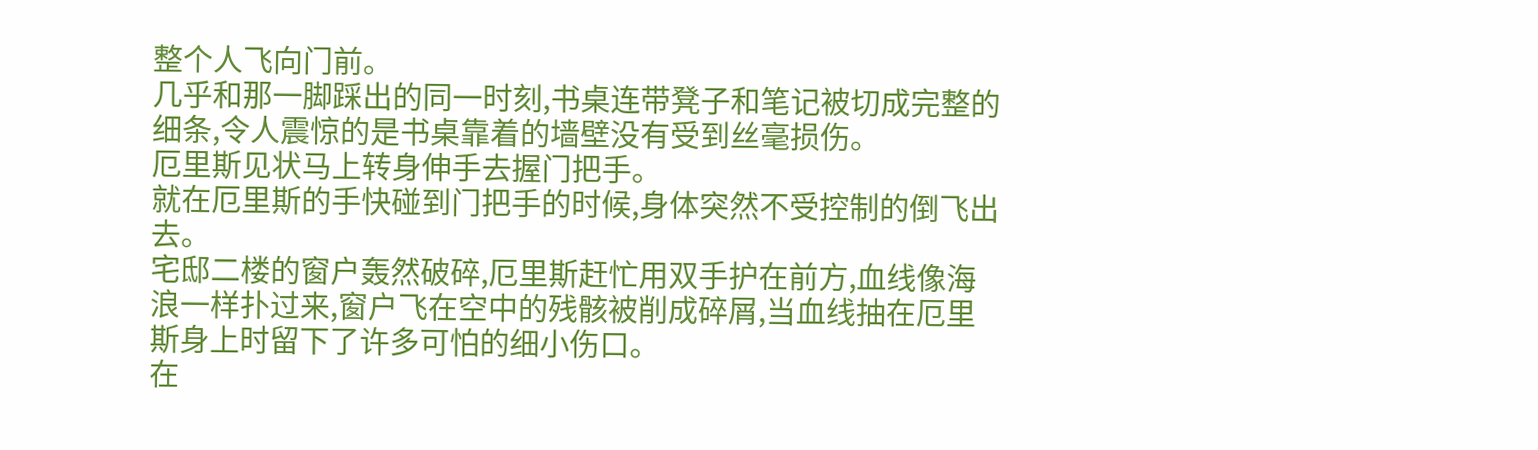整个人飞向门前。
几乎和那一脚踩出的同一时刻,书桌连带凳子和笔记被切成完整的细条,令人震惊的是书桌靠着的墙壁没有受到丝毫损伤。
厄里斯见状马上转身伸手去握门把手。
就在厄里斯的手快碰到门把手的时候,身体突然不受控制的倒飞出去。
宅邸二楼的窗户轰然破碎,厄里斯赶忙用双手护在前方,血线像海浪一样扑过来,窗户飞在空中的残骸被削成碎屑,当血线抽在厄里斯身上时留下了许多可怕的细小伤口。
在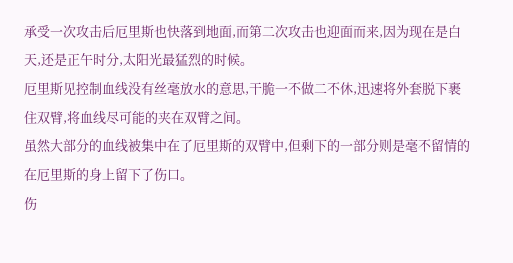承受一次攻击后厄里斯也快落到地面,而第二次攻击也迎面而来,因为现在是白天,还是正午时分,太阳光最猛烈的时候。
厄里斯见控制血线没有丝毫放水的意思,干脆一不做二不休,迅速将外套脱下裹住双臂,将血线尽可能的夹在双臂之间。
虽然大部分的血线被集中在了厄里斯的双臂中,但剩下的一部分则是毫不留情的在厄里斯的身上留下了伤口。
伤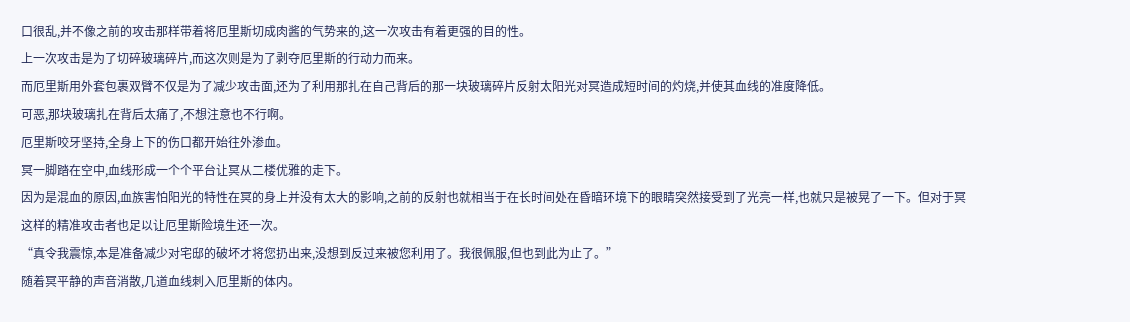口很乱,并不像之前的攻击那样带着将厄里斯切成肉酱的气势来的,这一次攻击有着更强的目的性。
上一次攻击是为了切碎玻璃碎片,而这次则是为了剥夺厄里斯的行动力而来。
而厄里斯用外套包裹双臂不仅是为了减少攻击面,还为了利用那扎在自己背后的那一块玻璃碎片反射太阳光对冥造成短时间的灼烧,并使其血线的准度降低。
可恶,那块玻璃扎在背后太痛了,不想注意也不行啊。
厄里斯咬牙坚持,全身上下的伤口都开始往外渗血。
冥一脚踏在空中,血线形成一个个平台让冥从二楼优雅的走下。
因为是混血的原因,血族害怕阳光的特性在冥的身上并没有太大的影响,之前的反射也就相当于在长时间处在昏暗环境下的眼睛突然接受到了光亮一样,也就只是被晃了一下。但对于冥这样的精准攻击者也足以让厄里斯险境生还一次。
“真令我震惊,本是准备减少对宅邸的破坏才将您扔出来,没想到反过来被您利用了。我很佩服,但也到此为止了。”
随着冥平静的声音消散,几道血线刺入厄里斯的体内。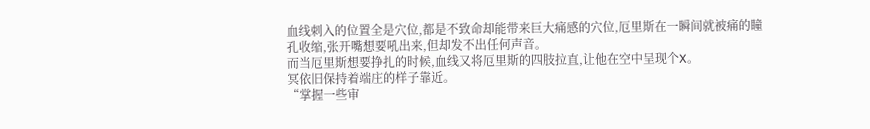血线刺入的位置全是穴位,都是不致命却能带来巨大痛感的穴位,厄里斯在一瞬间就被痛的瞳孔收缩,张开嘴想要吼出来,但却发不出任何声音。
而当厄里斯想要挣扎的时候,血线又将厄里斯的四肢拉直,让他在空中呈现个X。
冥依旧保持着端庄的样子靠近。
“掌握一些审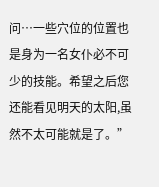问…一些穴位的位置也是身为一名女仆必不可少的技能。希望之后您还能看见明天的太阳,虽然不太可能就是了。”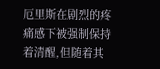厄里斯在剧烈的疼痛感下被强制保持着清醒,但随着其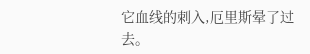它血线的刺入,厄里斯晕了过去。